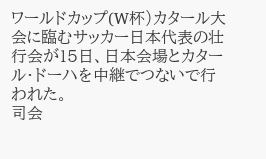ワールドカップ(W杯)カタール大会に臨むサッカー日本代表の壮行会が15日、日本会場とカタール・ドーハを中継でつないで行われた。
司会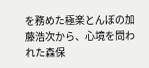を務めた極楽とんぼの加藤浩次から、心境を問われた森保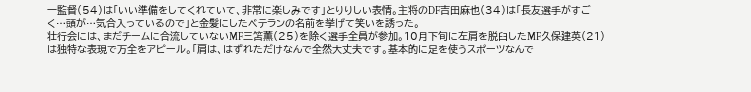一監督(54)は「いい準備をしてくれていて、非常に楽しみです」とりりしい表情。主将のDF吉田麻也(34)は「長友選手がすごく…頭が…気合入っているので」と金髪にしたベテランの名前を挙げて笑いを誘った。
壮行会には、まだチームに合流していないMF三笘薫(25)を除く選手全員が参加。10月下旬に左肩を脱臼したMF久保建英(21)は独特な表現で万全をアピール。「肩は、はずれただけなんで全然大丈夫です。基本的に足を使うスポーツなんで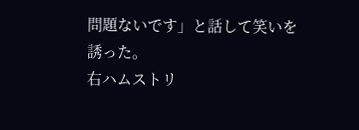問題ないです」と話して笑いを誘った。
右ハムストリ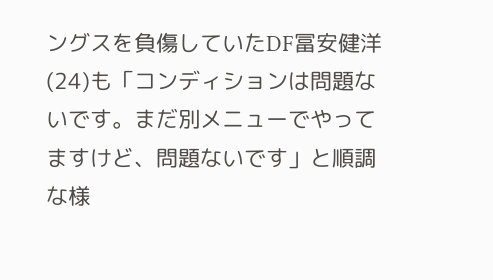ングスを負傷していたDF冨安健洋(24)も「コンディションは問題ないです。まだ別メニューでやってますけど、問題ないです」と順調な様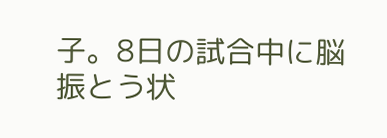子。8日の試合中に脳振とう状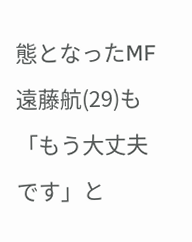態となったMF遠藤航(29)も「もう大丈夫です」と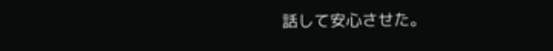話して安心させた。